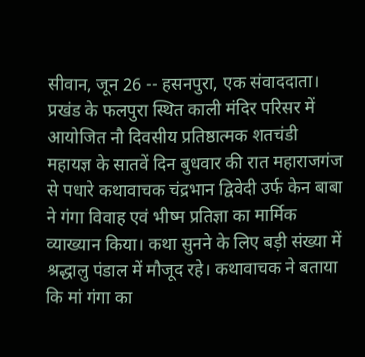सीवान, जून 26 -- हसनपुरा, एक संवाददाता। प्रखंड के फलपुरा स्थित काली मंदिर परिसर में आयोजित नौ दिवसीय प्रतिष्ठात्मक शतचंडी महायज्ञ के सातवें दिन बुधवार की रात महाराजगंज से पधारे कथावाचक चंद्रभान द्विवेदी उर्फ केन बाबा ने गंगा विवाह एवं भीष्म प्रतिज्ञा का मार्मिक व्याख्यान किया। कथा सुनने के लिए बड़ी संख्या में श्रद्धालु पंडाल में मौजूद रहे। कथावाचक ने बताया कि मां गंगा का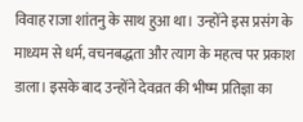विवाह राजा शांतनु के साथ हुआ था। उन्होंने इस प्रसंग के माध्यम से धर्म, वचनबद्धता और त्याग के महत्व पर प्रकाश डाला। इसके बाद उन्होंने देवव्रत की भीष्म प्रतिज्ञा का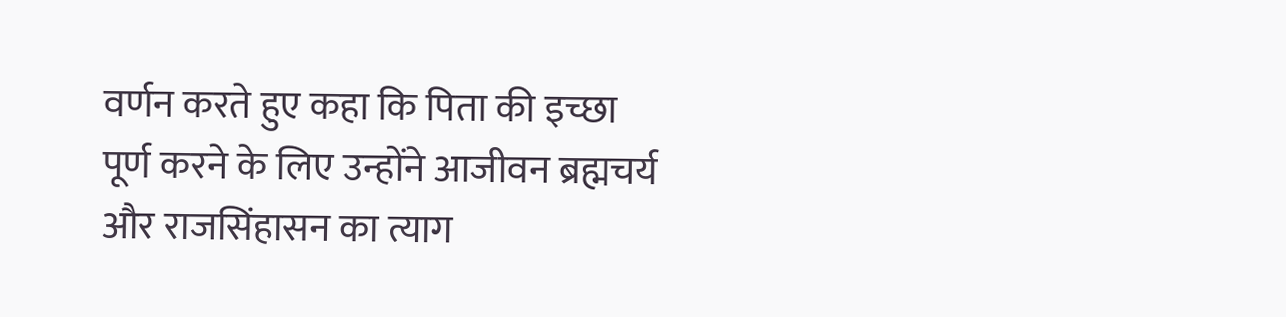वर्णन करते हुए कहा कि पिता की इच्छा पूर्ण करने के लिए उन्होंने आजीवन ब्रह्मचर्य और राजसिंहासन का त्याग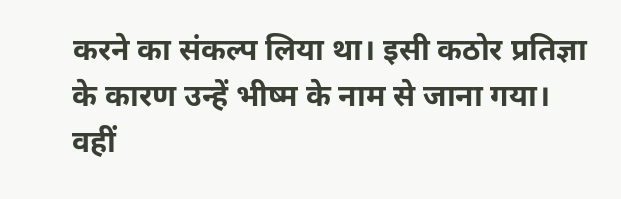करने का संकल्प लिया था। इसी कठोर प्रतिज्ञा के कारण उन्हें भीष्म के नाम से जाना गया। वहीं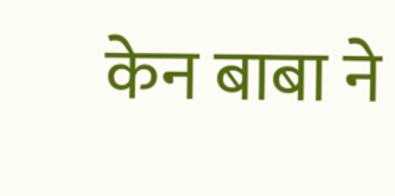केन बाबा ने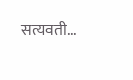सत्यवती...